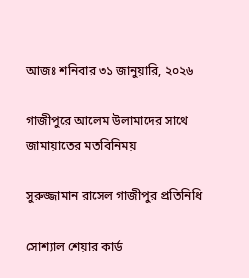আজঃ শনিবার ৩১ জানুয়ারি, ২০২৬

গাজীপুরে আলেম উলামাদের সাথে জামায়াতের মতবিনিময়

সুরুজ্জামান রাসেল গাজীপুর প্রতিনিধি

সোশ্যাল শেয়ার কার্ড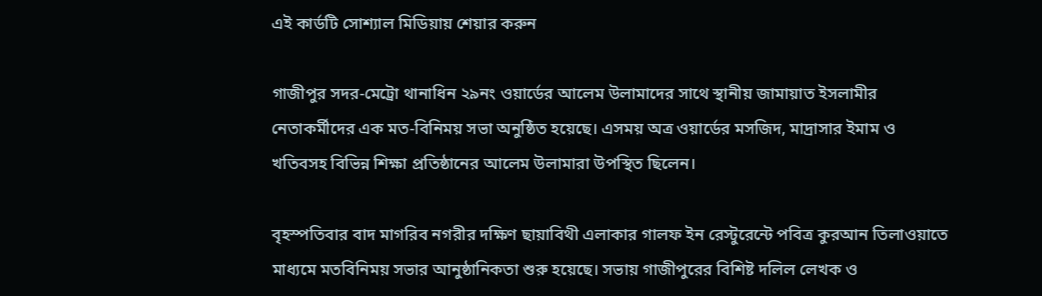এই কার্ডটি সোশ্যাল মিডিয়ায় শেয়ার করুন

গাজীপুর সদর-মেট্রো থানাধিন ২৯নং ওয়ার্ডের আলেম উলামাদের সাথে স্থানীয় জামায়াত ইসলামীর নেতাকর্মীদের এক মত-বিনিময় সভা অনুষ্ঠিত হয়েছে। এসময় অত্র ওয়ার্ডের মসজিদ, মাদ্রাসার ইমাম ও খতিবসহ বিভিন্ন শিক্ষা প্রতিষ্ঠানের আলেম উলামারা উপস্থিত ছিলেন।

বৃহস্পতিবার বাদ মাগরিব নগরীর দক্ষিণ ছায়াবিথী এলাকার গালফ ইন রেস্টুরেন্টে পবিত্র কুরআন তিলাওয়াতে মাধ্যমে মতবিনিময় সভার আনুষ্ঠানিকতা শুরু হয়েছে। সভায় গাজীপুরের বিশিষ্ট দলিল লেখক ও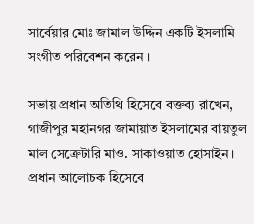সার্বেয়ার মোঃ জামাল উদ্দিন একটি ইসলামি সংগীত পরিবেশন করেন ।

সভায় প্রধান অতিথি হিসেবে বক্তব্য রাখেন, গাজীপুর মহানগর জামায়াত ইসলামের বায়তুল মাল সেক্রেটারি মাও. সাকাওয়াত হোসাইন। প্রধান আলোচক হিসেবে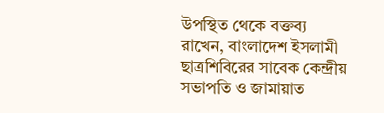উপস্থিত থেকে বক্তব্য রাখেন, বাংলাদেশ ইসলামী ছাত্রশিবিরের সাবেক কেন্দ্রীয় সভাপতি ও জামায়াত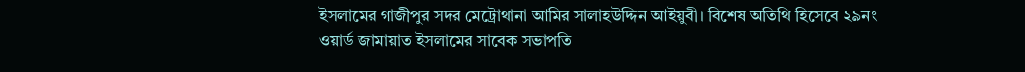ইসলামের গাজীপুর সদর মেট্রোথানা আমির সালাহউদ্দিন আইয়ুবী। বিশেষ অতিথি হিসেবে ২৯নং ওয়ার্ড জামায়াত ইসলামের সাবেক সভাপতি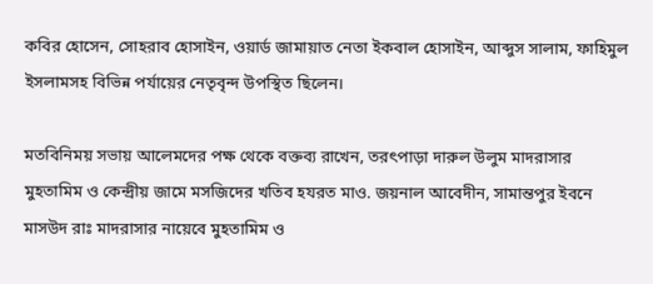কবির হোসেন, সোহরাব হোসাইন, ওয়ার্ড জামায়াত নেতা ইকবাল হোসাইন, আব্দুস সালাম, ফাহিমুল ইসলামসহ বিভিন্ন পর্যায়ের নেতৃবৃন্দ উপস্থিত ছিলেন।

মতবিনিময় সভায় আলেমদের পক্ষ থেকে বক্তব্য রাখেন, তরৎপাড়া দারুল উলুম মাদরাসার মুহতামিম ও কেন্দ্রীয় জামে মসজিদের খতিব হযরত মাও. জয়নাল আবেদীন, সামান্তপুর ইবনে মাসউদ রাঃ মাদরাসার নায়েবে মুহতামিম ও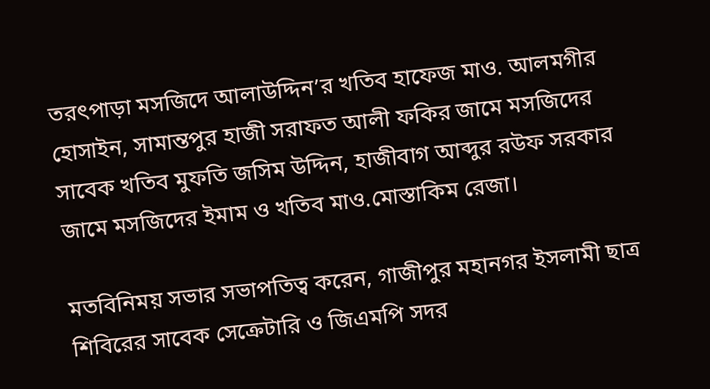তরৎপাড়া মসজিদে আলাউদ্দিন’র খতিব হাফেজ মাও. আলমগীর হোসাইন, সামান্তপুর হাজী সরাফত আলী ফকির জামে মসজিদের সাবেক খতিব মুফতি জসিম উদ্দিন, হাজীবাগ আব্দুর রউফ সরকার জামে মসজিদের ইমাম ও খতিব মাও.মোস্তাকিম রেজা।

মতবিনিময় সভার সভাপতিত্ব করেন, গাজীপুর মহানগর ইসলামী ছাত্র শিবিরের সাবেক সেক্রেটারি ও জিএমপি সদর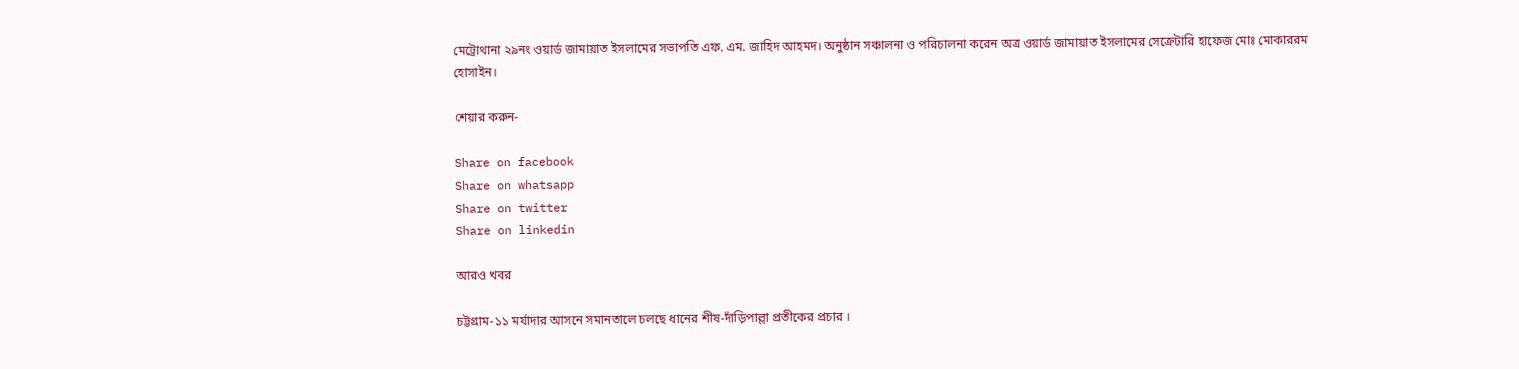মেট্রোথানা ২৯নং ওয়ার্ড জামায়াত ইসলামের সভাপতি এফ. এম. জাহিদ আহমদ। অনুষ্ঠান সঞ্চালনা ও পরিচালনা করেন অত্র ওয়ার্ড জামায়াত ইসলামের সেক্রেটারি হাফেজ মোঃ মোকাররম হোসাইন।

শেয়ার করুন-

Share on facebook
Share on whatsapp
Share on twitter
Share on linkedin

আরও খবর

চট্টগ্রাম-১১ মর্যাদার আসনে সমানতালে চলছে ধানের শীষ-দাঁড়িপাল্লা প্রতীকের প্রচার ।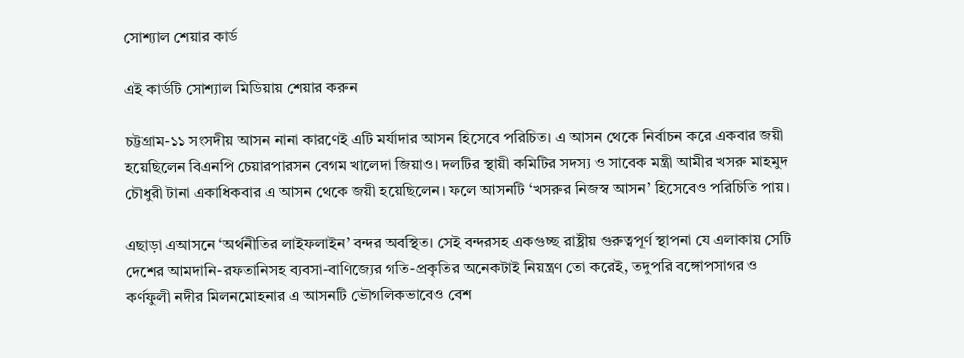সোশ্যাল শেয়ার কার্ড

এই কার্ডটি সোশ্যাল মিডিয়ায় শেয়ার করুন

চট্টগ্রাম-১১ সংসদীয় আসন নানা কারণেই এটি মর্যাদার আসন হিসেবে পরিচিত। এ আসন থেকে নির্বাচন করে একবার জয়ী হয়েছিলেন বিএনপি চেয়ারপারসন বেগম খালেদা জিয়াও। দলটির স্থায়ী কমিটির সদস্য ও সাবেক মন্ত্রী আমীর খসরু মাহমুদ চৌধুরী টানা একাধিকবার এ আসন থেকে জয়ী হয়েছিলেন। ফলে আসনটি ‘খসরুর নিজস্ব আসন’ হিসেবেও পরিচিতি পায়।

এছাড়া এআসনে ‘অর্থনীতির লাইফলাইন’ বন্দর অবস্থিত। সেই বন্দরসহ একগুচ্ছ রাষ্ট্রীয় গুরুত্বপূর্ণ স্থাপনা যে এলাকায় সেটি দেশের আমদানি-রফতানিসহ ব্যবসা-বাণিজ্যের গতি-প্রকৃতির অনেকটাই নিয়ন্ত্রণ তো করেই, তদুপরি বঙ্গোপসাগর ও কর্ণফুলী নদীর মিলনমোহনার এ আসনটি ভৌগলিকভাবেও বেশ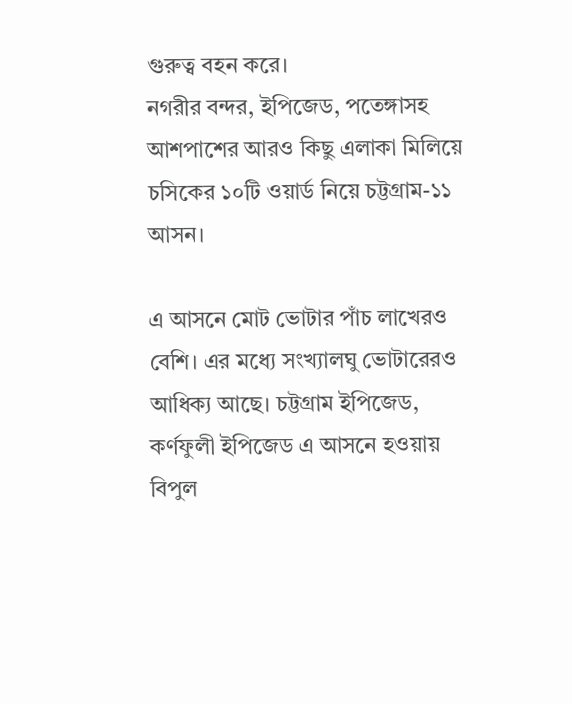গুরুত্ব বহন করে।
নগরীর বন্দর, ইপিজেড, পতেঙ্গাসহ আশপাশের আরও কিছু এলাকা মিলিয়ে চসিকের ১০টি ওয়ার্ড নিয়ে চট্টগ্রাম-১১ আসন।

এ আসনে মোট ভোটার পাঁচ লাখেরও বেশি। এর মধ্যে সংখ্যালঘু ভোটারেরও আধিক্য আছে। চট্টগ্রাম ইপিজেড, কর্ণফুলী ইপিজেড এ আসনে হওয়ায় বিপুল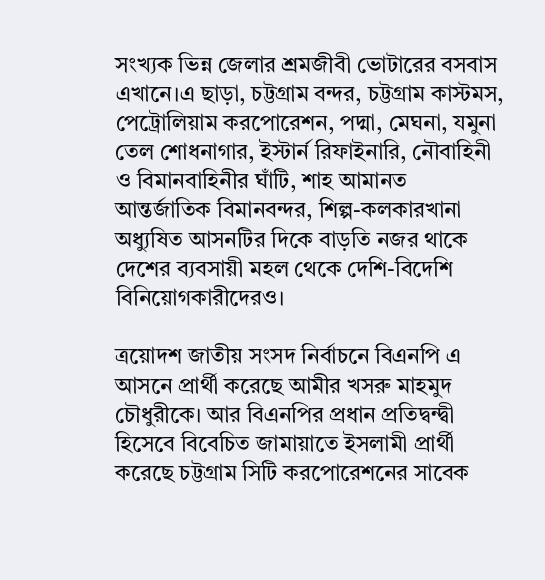সংখ্যক ভিন্ন জেলার শ্রমজীবী ভোটারের বসবাস এখানে।এ ছাড়া, চট্টগ্রাম বন্দর, চট্টগ্রাম কাস্টমস, পেট্রোলিয়াম করপোরেশন, পদ্মা, মেঘনা, যমুনা তেল শোধনাগার, ইস্টার্ন রিফাইনারি, নৌবাহিনী ও বিমানবাহিনীর ঘাঁটি, শাহ আমানত আন্তর্জাতিক বিমানবন্দর, শিল্প-কলকারখানা অধ্যুষিত আসনটির দিকে বাড়তি নজর থাকে দেশের ব্যবসায়ী মহল থেকে দেশি-বিদেশি বিনিয়োগকারীদেরও।

ত্রয়োদশ জাতীয় সংসদ নির্বাচনে বিএনপি এ আসনে প্রার্থী করেছে আমীর খসরু মাহমুদ চৌধুরীকে। আর বিএনপির প্রধান প্রতিদ্বন্দ্বী হিসেবে বিবেচিত জামায়াতে ইসলামী প্রার্থী করেছে চট্টগ্রাম সিটি করপোরেশনের সাবেক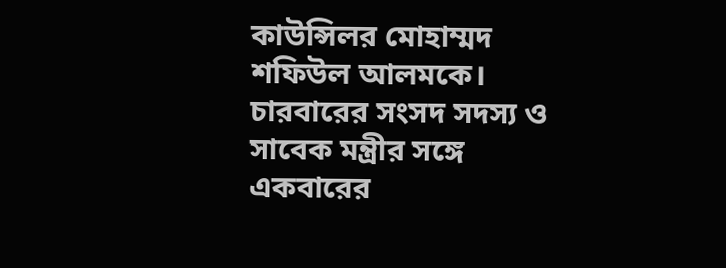কাউন্সিলর মোহাম্মদ শফিউল আলমকে।
চারবারের সংসদ সদস্য ও সাবেক মন্ত্রীর সঙ্গে একবারের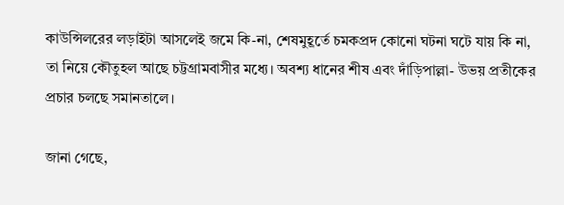কাউন্সিলরের লড়াইটা আসলেই জমে কি-না, শেষমুহূর্তে চমকপ্রদ কোনো ঘটনা ঘটে যায় কি না, তা নিয়ে কৌতুহল আছে চট্টগ্রামবাসীর মধ্যে। অবশ্য ধানের শীষ এবং দাঁড়িপাল্লা- উভয় প্রতীকের প্রচার চলছে সমানতালে।

জানা গেছে,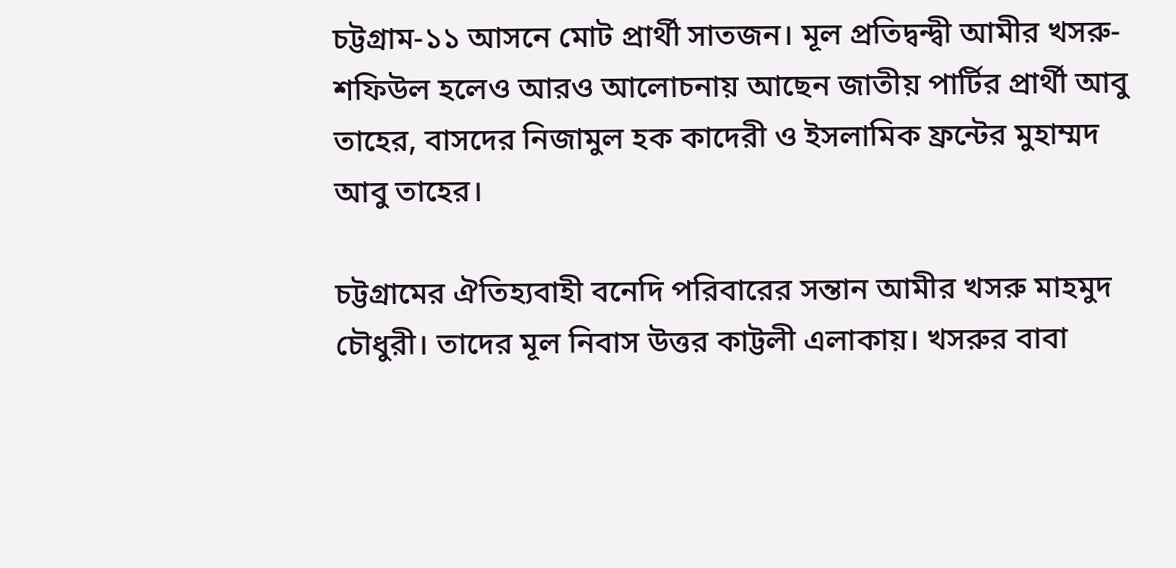চট্টগ্রাম-১১ আসনে মোট প্রার্থী সাতজন। মূল প্রতিদ্বন্দ্বী আমীর খসরু-শফিউল হলেও আরও আলোচনায় আছেন জাতীয় পার্টির প্রার্থী আবু তাহের, বাসদের নিজামুল হক কাদেরী ও ইসলামিক ফ্রন্টের মুহাম্মদ আবু তাহের।

চট্টগ্রামের ঐতিহ্যবাহী বনেদি পরিবারের সন্তান আমীর খসরু মাহমুদ চৌধুরী। তাদের মূল নিবাস উত্তর কাট্টলী এলাকায়। খসরুর বাবা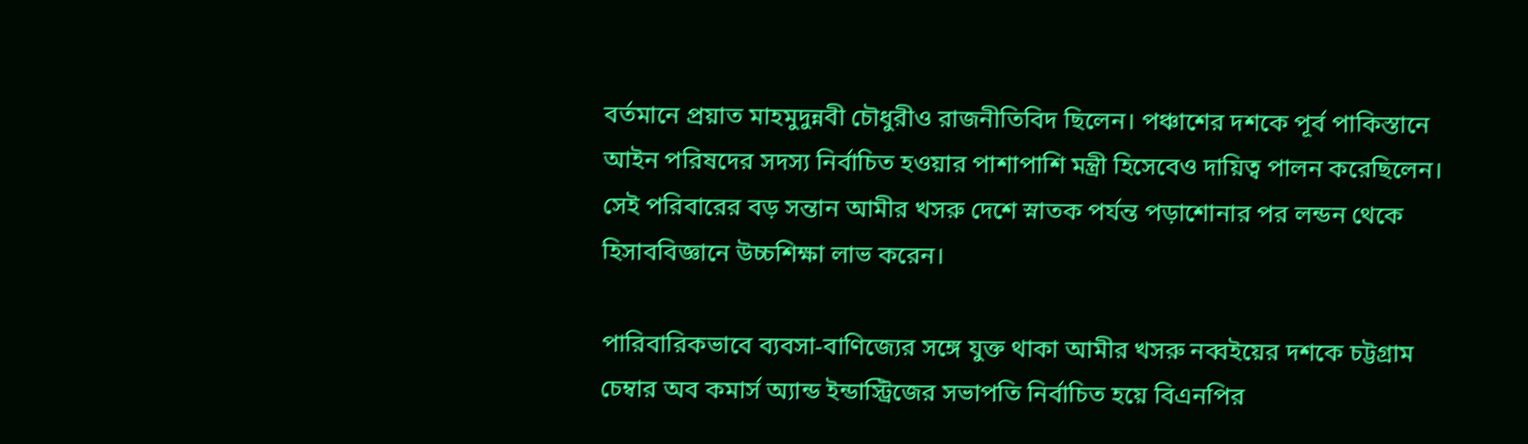বর্তমানে প্রয়াত মাহমুদুন্নবী চৌধুরীও রাজনীতিবিদ ছিলেন। পঞ্চাশের দশকে পূর্ব পাকিস্তানে আইন পরিষদের সদস্য নির্বাচিত হওয়ার পাশাপাশি মন্ত্রী হিসেবেও দায়িত্ব পালন করেছিলেন। সেই পরিবারের বড় সন্তান আমীর খসরু দেশে স্নাতক পর্যন্ত পড়াশোনার পর লন্ডন থেকে হিসাববিজ্ঞানে উচ্চশিক্ষা লাভ করেন।

পারিবারিকভাবে ব্যবসা-বাণিজ্যের সঙ্গে যুক্ত থাকা আমীর খসরু নব্বইয়ের দশকে চট্টগ্রাম চেম্বার অব কমার্স অ্যান্ড ইন্ডাস্ট্রিজের সভাপতি নির্বাচিত হয়ে বিএনপির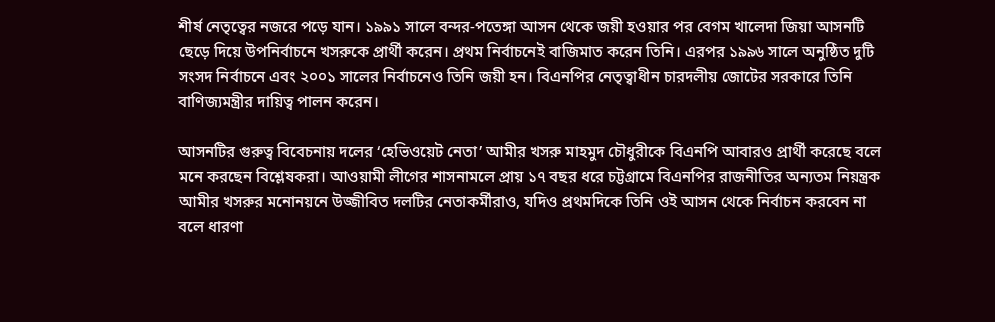শীর্ষ নেতৃত্বের নজরে পড়ে যান। ১৯৯১ সালে বন্দর-পতেঙ্গা আসন থেকে জয়ী হওয়ার পর বেগম খালেদা জিয়া আসনটি ছেড়ে দিয়ে উপনির্বাচনে খসরুকে প্রার্থী করেন। প্রথম নির্বাচনেই বাজিমাত করেন তিনি। এরপর ১৯৯৬ সালে অনুষ্ঠিত দুটি সংসদ নির্বাচনে এবং ২০০১ সালের নির্বাচনেও তিনি জয়ী হন। বিএনপির নেতৃত্বাধীন চারদলীয় জোটের সরকারে তিনি বাণিজ্যমন্ত্রীর দায়িত্ব পালন করেন।

আসনটির গুরুত্ব বিবেচনায় দলের ‘হেভিওয়েট নেতা’ আমীর খসরু মাহমুদ চৌধুরীকে বিএনপি আবারও প্রার্থী করেছে বলে মনে করছেন বিশ্লেষকরা। আওয়ামী লীগের শাসনামলে প্রায় ১৭ বছর ধরে চট্টগ্রামে বিএনপির রাজনীতির অন্যতম নিয়ন্ত্রক আমীর খসরুর মনোনয়নে উজ্জীবিত দলটির নেতাকর্মীরাও, যদিও প্রথমদিকে তিনি ওই আসন থেকে নির্বাচন করবেন না বলে ধারণা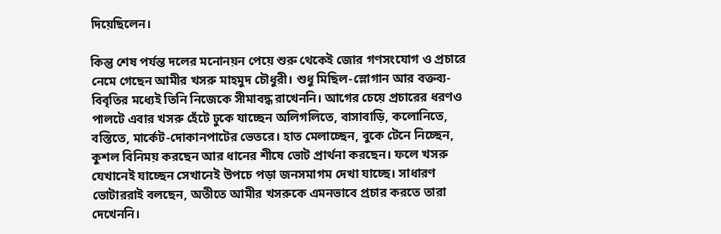দিয়েছিলেন।

কিন্তু শেষ পর্যন্ত দলের মনোনয়ন পেয়ে শুরু থেকেই জোর গণসংযোগ ও প্রচারে নেমে গেছেন আমীর খসরু মাহমুদ চৌধুরী। শুধু মিছিল-স্লোগান আর বক্তব্য-বিবৃতির মধ্যেই তিনি নিজেকে সীমাবদ্ধ রাখেননি। আগের চেয়ে প্রচারের ধরণও পালটে এবার খসরু হেঁটে ঢুকে যাচ্ছেন অলিগলিতে, বাসাবাড়ি, কলোনিতে, বস্তিতে, মার্কেট-দোকানপাটের ভেতরে। হাত মেলাচ্ছেন, বুকে টেনে নিচ্ছেন, কুশল বিনিময় করছেন আর ধানের শীষে ভোট প্রার্থনা করছেন। ফলে খসরু যেখানেই যাচ্ছেন সেখানেই উপচে পড়া জনসমাগম দেখা যাচ্ছে। সাধারণ ভোটাররাই বলছেন, অতীতে আমীর খসরুকে এমনভাবে প্রচার করতে তারা দেখেননি।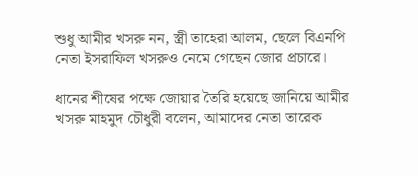শুধু আমীর খসরু নন, স্ত্রী তাহেরা আলম, ছেলে বিএনপি নেতা ইসরাফিল খসরুও নেমে গেছেন জোর প্রচারে।

ধানের শীষের পক্ষে জোয়ার তৈরি হয়েছে জানিয়ে আমীর খসরু মাহমুদ চৌধুরী বলেন, আমাদের নেতা তারেক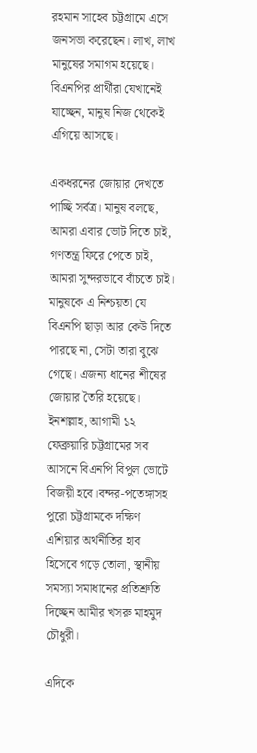রহমান সাহেব চট্টগ্রামে এসে জনসভা করেছেন। লাখ, লাখ মানুষের সমাগম হয়েছে। বিএনপির প্রার্থীরা যেখানেই যাচ্ছেন, মানুষ নিজ থেকেই এগিয়ে আসছে।

একধরনের জোয়ার দেখতে পাচ্ছি সর্বত্র। মানুষ বলছে, আমরা এবার ভোট দিতে চাই, গণতন্ত্র ফিরে পেতে চাই, আমরা সুন্দরভাবে বাঁচতে চাই। মানুষকে এ নিশ্চয়তা যে বিএনপি ছাড়া আর কেউ দিতে পারছে না, সেটা তারা বুঝে গেছে। এজন্য ধানের শীষের জোয়ার তৈরি হয়েছে। ইনশল্লাহ, আগামী ১২ ফেব্রুয়ারি চট্টগ্রামের সব আসনে বিএনপি বিপুল ভোটে বিজয়ী হবে।বন্দর-পতেঙ্গাসহ পুরো চট্টগ্রামকে দক্ষিণ এশিয়ার অর্থনীতির হাব হিসেবে গড়ে তোলা, স্থানীয় সমস্যা সমাধানের প্রতিশ্রুতি দিচ্ছেন আমীর খসরু মাহমুদ চৌধুরী।

এদিকে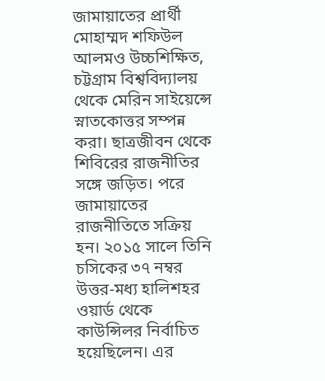জামায়াতের প্রার্থী মোহাম্মদ শফিউল আলমও উচ্চশিক্ষিত, চট্টগ্রাম বিশ্ববিদ্যালয় থেকে মেরিন সাইয়েন্সে স্নাতকোত্তর সম্পন্ন করা। ছাত্রজীবন থেকে শিবিরের রাজনীতির সঙ্গে জড়িত। পরে জামায়াতের রাজনীতিতে সক্রিয় হন। ২০১৫ সালে তিনি চসিকের ৩৭ নম্বর উত্তর-মধ্য হালিশহর ওয়ার্ড থেকে কাউন্সিলর নির্বাচিত হয়েছিলেন। এর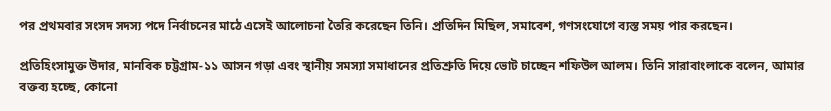পর প্রথমবার সংসদ সদস্য পদে নির্বাচনের মাঠে এসেই আলোচনা তৈরি করেছেন তিনি। প্রতিদিন মিছিল, সমাবেশ, গণসংযোগে ব্যস্ত সময় পার করছেন।

প্রতিহিংসামুক্ত উদার, মানবিক চট্টগ্রাম-১১ আসন গড়া এবং স্থানীয় সমস্যা সমাধানের প্রতিশ্রুতি দিয়ে ভোট চাচ্ছেন শফিউল আলম। তিনি সারাবাংলাকে বলেন, আমার বক্তব্য হচ্ছে, কোনো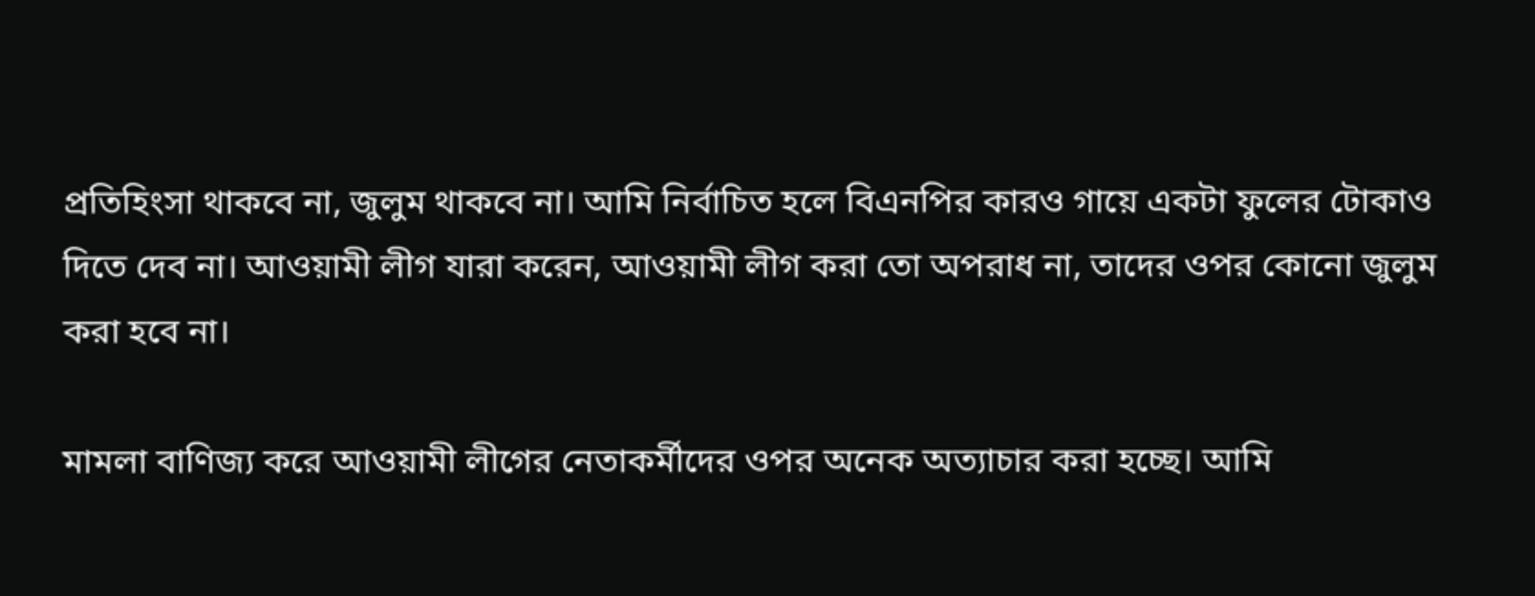প্রতিহিংসা থাকবে না, জুলুম থাকবে না। আমি নির্বাচিত হলে বিএনপির কারও গায়ে একটা ফুলের টোকাও দিতে দেব না। আওয়ামী লীগ যারা করেন, আওয়ামী লীগ করা তো অপরাধ না, তাদের ওপর কোনো জুলুম করা হবে না।

মামলা বাণিজ্য করে আওয়ামী লীগের নেতাকর্মীদের ওপর অনেক অত্যাচার করা হচ্ছে। আমি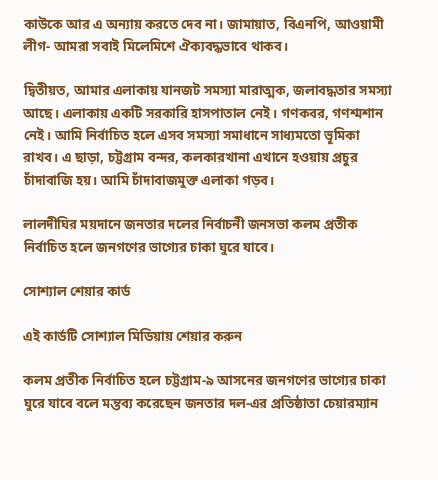কাউকে আর এ অন্যায় করতে দেব না। জামায়াত, বিএনপি, আওয়ামী লীগ- আমরা সবাই মিলেমিশে ঐক্যবদ্ধভাবে থাকব।

দ্বিতীয়ত, আমার এলাকায় যানজট সমস্যা মারাত্মক, জলাবদ্ধতার সমস্যা আছে। এলাকায় একটি সরকারি হাসপাতাল নেই। গণকবর, গণশ্মশান নেই। আমি নির্বাচিত হলে এসব সমস্যা সমাধানে সাধ্যমতো ভূমিকা রাখব। এ ছাড়া, চট্টগ্রাম বন্দর, কলকারখানা এখানে হওয়ায় প্রচুর চাঁদাবাজি হয়। আমি চাঁদাবাজমুক্ত এলাকা গড়ব।

লালদীঘির ময়দানে জনতার দলের নির্বাচনী জনসভা কলম প্রতীক নির্বাচিত হলে জনগণের ভাগ্যের চাকা ঘুরে যাবে।

সোশ্যাল শেয়ার কার্ড

এই কার্ডটি সোশ্যাল মিডিয়ায় শেয়ার করুন

কলম প্রতীক নির্বাচিত হলে চট্টগ্রাম-৯ আসনের জনগণের ভাগ্যের চাকা ঘুরে যাবে বলে মন্তব্য করেছেন জনতার দল-এর প্রতিষ্ঠাতা চেয়ারম্যান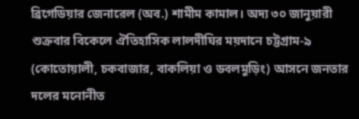ব্রিগেডিয়ার জেনারেল (অব.) শামীম কামাল। অদ্য ৩০ জানুয়ারী শুক্রবার বিকেলে ঐতিহাসিক লালদীঘির ময়দানে চট্টগ্রাম-৯ (কোতোয়ালী, চকবাজার, বাকলিয়া ও ডবলমুড়িং) আসনে জনতার দলের মনোনীত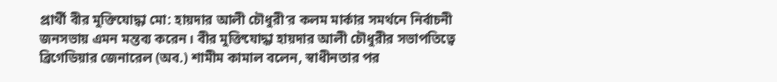প্রার্থী বীর মুক্তিযোদ্ধা মো: হায়দার আলী চৌধুরী’র কলম মার্কার সমর্থনে নির্বাচনী জনসভায় এমন মন্তব্য করেন। বীর মুক্তিযোদ্ধা হায়দার আলী চৌধুরীর সভাপতিত্বে ব্রিগেডিয়ার জেনারেল (অব.) শামীম কামাল বলেন, স্বাধীনতার পর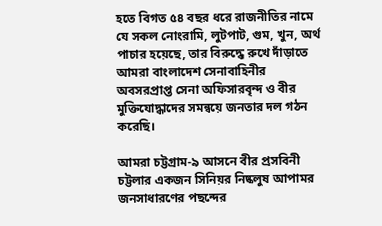হতে বিগত ৫৪ বছর ধরে রাজনীতির নামে যে সকল নোংরামি, লুটপাট, গুম, খুন, অর্থ পাচার হয়েছে, তার বিরুদ্ধে রুখে দাঁড়াতে আমরা বাংলাদেশ সেনাবাহিনীর অবসরপ্রাপ্ত সেনা অফিসারবৃন্দ ও বীর মুক্তিযোদ্ধাদের সমন্বয়ে জনতার দল গঠন করেছি।

আমরা চট্টগ্রাম-৯ আসনে বীর প্রসবিনী চট্টলার একজন সিনিয়র নিষ্কলুষ আপামর জনসাধারণের পছন্দের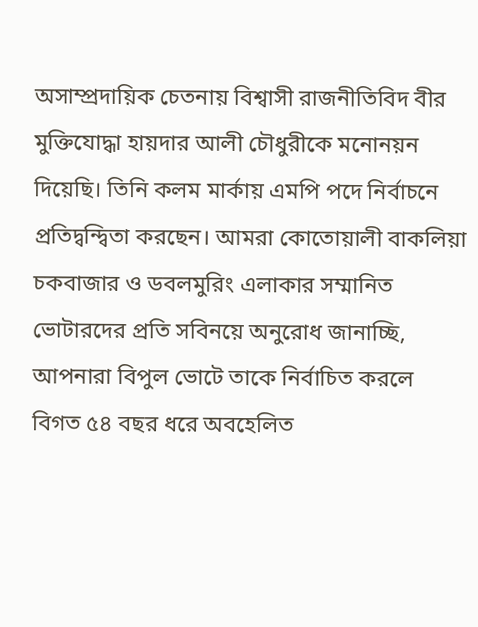অসাম্প্রদায়িক চেতনায় বিশ্বাসী রাজনীতিবিদ বীর মুক্তিযোদ্ধা হায়দার আলী চৌধুরীকে মনোনয়ন দিয়েছি। তিনি কলম মার্কায় এমপি পদে নির্বাচনে প্রতিদ্বন্দ্বিতা করছেন। আমরা কোতোয়ালী বাকলিয়া চকবাজার ও ডবলমুরিং এলাকার সম্মানিত ভোটারদের প্রতি সবিনয়ে অনুরোধ জানাচ্ছি, আপনারা বিপুল ভোটে তাকে নির্বাচিত করলে বিগত ৫৪ বছর ধরে অবহেলিত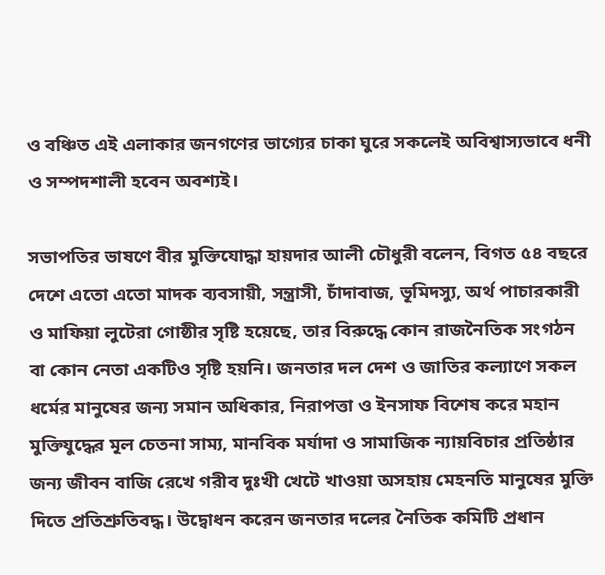ও বঞ্চিত এই এলাকার জনগণের ভাগ্যের চাকা ঘুরে সকলেই অবিশ্বাস্যভাবে ধনী ও সম্পদশালী হবেন অবশ্যই।

সভাপতির ভাষণে বীর মুক্তিযোদ্ধা হায়দার আলী চৌধুরী বলেন, বিগত ৫৪ বছরে দেশে এতো এতো মাদক ব্যবসায়ী, সন্ত্রাসী, চাঁদাবাজ, ভূমিদস্যু, অর্থ পাচারকারী ও মাফিয়া লুটেরা গোষ্ঠীর সৃষ্টি হয়েছে, তার বিরুদ্ধে কোন রাজনৈতিক সংগঠন বা কোন নেতা একটিও সৃষ্টি হয়নি। জনতার দল দেশ ও জাতির কল্যাণে সকল ধর্মের মানুষের জন্য সমান অধিকার, নিরাপত্তা ও ইনসাফ বিশেষ করে মহান মুক্তিযুদ্ধের মূল চেতনা সাম্য, মানবিক মর্যাদা ও সামাজিক ন্যায়বিচার প্রতিষ্ঠার জন্য জীবন বাজি রেখে গরীব দুঃখী খেটে খাওয়া অসহায় মেহনতি মানুষের মুক্তি দিতে প্রতিশ্রুতিবদ্ধ। উদ্বোধন করেন জনতার দলের নৈতিক কমিটি প্রধান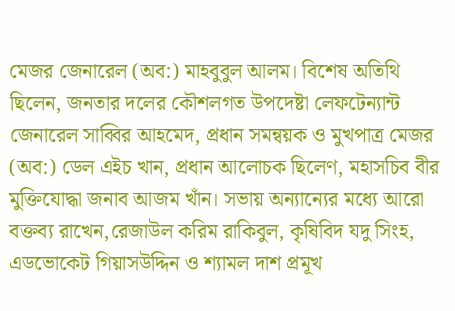মেজর জেনারেল (অব:) মাহবুবুল আলম। বিশেষ অতিথি ছিলেন, জনতার দলের কৌশলগত উপদেষ্টা লেফটেন্যান্ট জেনারেল সাব্বির আহমেদ, প্রধান সমন্বয়ক ও মুখপাত্র মেজর (অব:) ডেল এইচ খান, প্রধান আলোচক ছিলেণ, মহাসচিব বীর মুক্তিযোদ্ধা জনাব আজম খাঁন। সভায় অন্যান্যের মধ্যে আরো বক্তব্য রাখেন,রেজাউল করিম রাকিবুল, কৃষিবিদ যদু সিংহ, এডভোকেট গিয়াসউদ্দিন ও শ্যামল দাশ প্রমূখ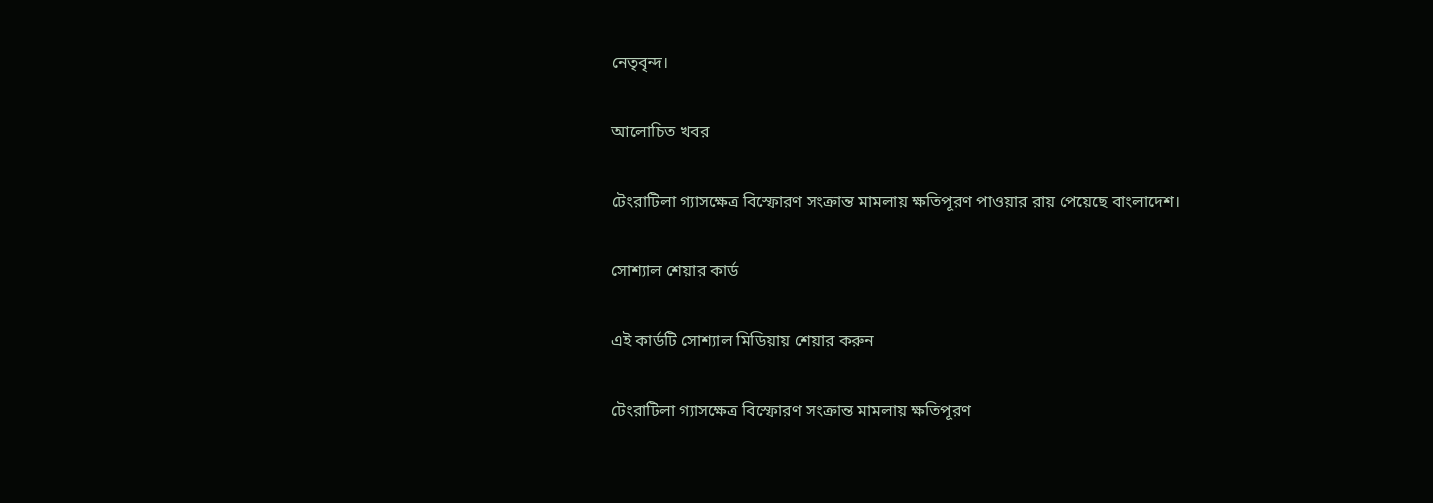নেতৃবৃন্দ।

আলোচিত খবর

টেংরাটিলা গ্যাসক্ষেত্র বিস্ফোরণ সংক্রান্ত মামলায় ক্ষতিপূরণ পাওয়ার রায় পেয়েছে বাংলাদেশ।

সোশ্যাল শেয়ার কার্ড

এই কার্ডটি সোশ্যাল মিডিয়ায় শেয়ার করুন

টেংরাটিলা গ্যাসক্ষেত্র বিস্ফোরণ সংক্রান্ত মামলায় ক্ষতিপূরণ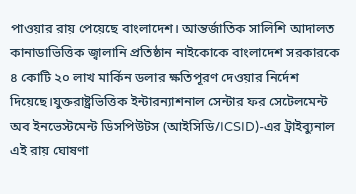পাওয়ার রায় পেয়েছে বাংলাদেশ। আন্তর্জাতিক সালিশি আদালত কানাডাভিত্তিক জ্বালানি প্রতিষ্ঠান নাইকোকে বাংলাদেশ সরকারকে ৪ কোটি ২০ লাখ মার্কিন ডলার ক্ষতিপূরণ দেওয়ার নির্দেশ দিয়েছে।যুক্তরাষ্ট্রভিত্তিক ইন্টারন্যাশনাল সেন্টার ফর সেটেলমেন্ট অব ইনভেস্টমেন্ট ডিসপিউটস (আইসিডি/ICSID)-এর ট্রাইব্যুনাল এই রায় ঘোষণা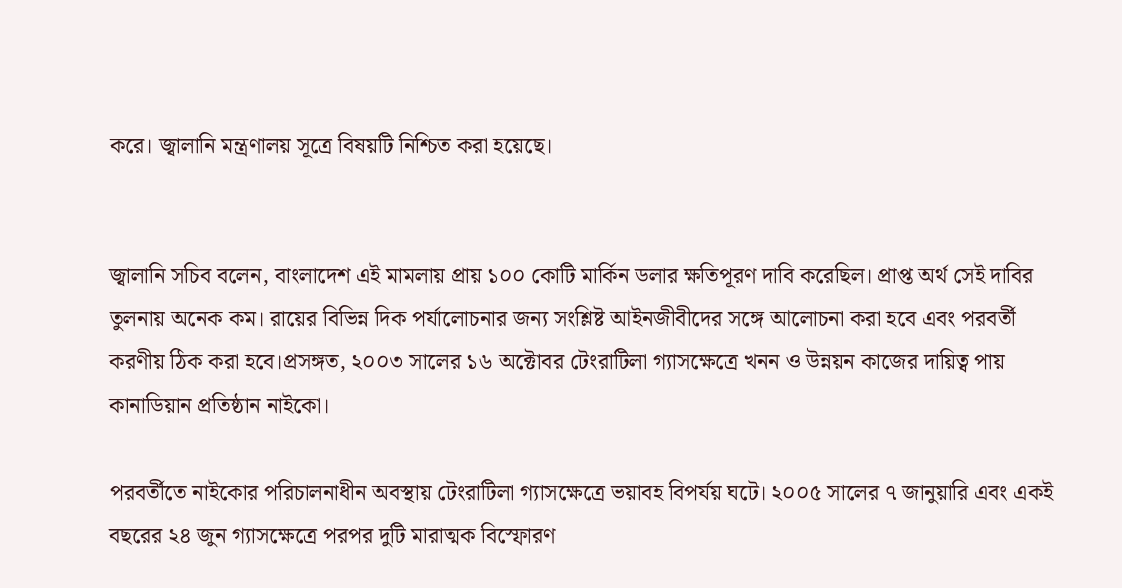করে। জ্বালানি মন্ত্রণালয় সূত্রে বিষয়টি নিশ্চিত করা হয়েছে।


জ্বালানি সচিব বলেন, বাংলাদেশ এই মামলায় প্রায় ১০০ কোটি মার্কিন ডলার ক্ষতিপূরণ দাবি করেছিল। প্রাপ্ত অর্থ সেই দাবির তুলনায় অনেক কম। রায়ের বিভিন্ন দিক পর্যালোচনার জন্য সংশ্লিষ্ট আইনজীবীদের সঙ্গে আলোচনা করা হবে এবং পরবর্তী করণীয় ঠিক করা হবে।প্রসঙ্গত, ২০০৩ সালের ১৬ অক্টোবর টেংরাটিলা গ্যাসক্ষেত্রে খনন ও উন্নয়ন কাজের দায়িত্ব পায় কানাডিয়ান প্রতিষ্ঠান নাইকো।

পরবর্তীতে নাইকোর পরিচালনাধীন অবস্থায় টেংরাটিলা গ্যাসক্ষেত্রে ভয়াবহ বিপর্যয় ঘটে। ২০০৫ সালের ৭ জানুয়ারি এবং একই বছরের ২৪ জুন গ্যাসক্ষেত্রে পরপর দুটি মারাত্মক বিস্ফোরণ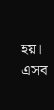হয়। এসব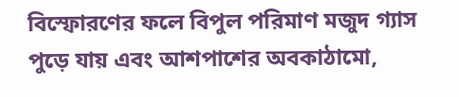বিস্ফোরণের ফলে বিপুল পরিমাণ মজুদ গ্যাস পুড়ে যায় এবং আশপাশের অবকাঠামো,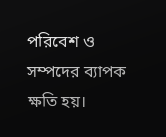পরিবেশ ও সম্পদের ব্যাপক ক্ষতি হয়।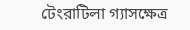টেংরাটিলা গ্যাসক্ষেত্র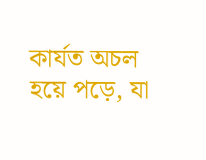কার্যত অচল হয়ে পড়ে, যা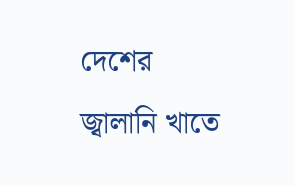দেশের জ্বালানি খাতে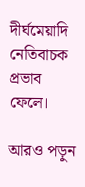দীর্ঘমেয়াদি নেতিবাচক প্রভাব ফেলে।

আরও পড়ুন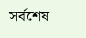সর্বশেষ